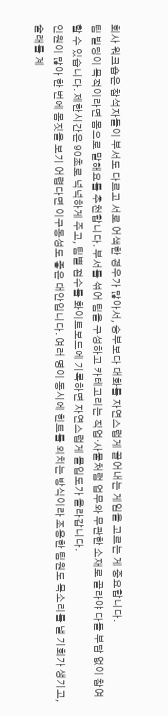회사 워크숍은 참석자들이 부서도 다르고 서로 어색한 경우가 많아서, 승부보다 대화를 자연스럽게 끌어내는 게임을 고르는 게 중요합니다.
팀 빌딩이 목적이라면 몸으로 말해요를 추천합니다. 부서를 섞어 팀을 구성하고 카테고리는 직업·사물처럼 업무와 무관한 소재로 골라야 다들 부담 없이 참여할 수 있습니다. 제한시간은 90초로 넉넉하게 주고, 팀별 점수를 화이트보드에 기록하면 자연스럽게 몰입도가 올라갑니다.
인원이 많아 한 번에 몸짓을 보기 어렵다면 이구동성도 좋은 대안입니다. 여러 명이 동시에 힌트를 외치는 방식이라 조용한 팀원도 목소리를 낼 기회가 생기고, 술래를 계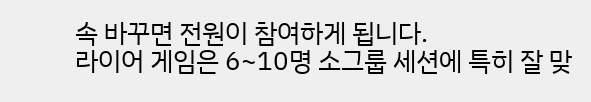속 바꾸면 전원이 참여하게 됩니다.
라이어 게임은 6~10명 소그룹 세션에 특히 잘 맞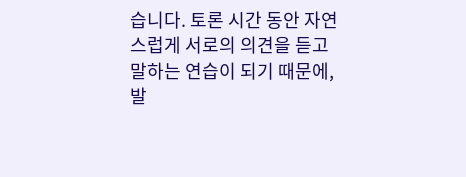습니다. 토론 시간 동안 자연스럽게 서로의 의견을 듣고 말하는 연습이 되기 때문에, 발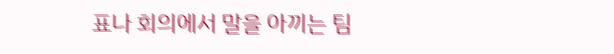표나 회의에서 말을 아끼는 팀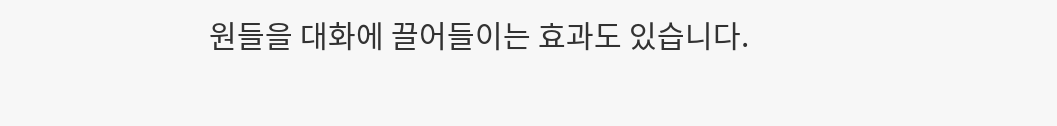원들을 대화에 끌어들이는 효과도 있습니다.